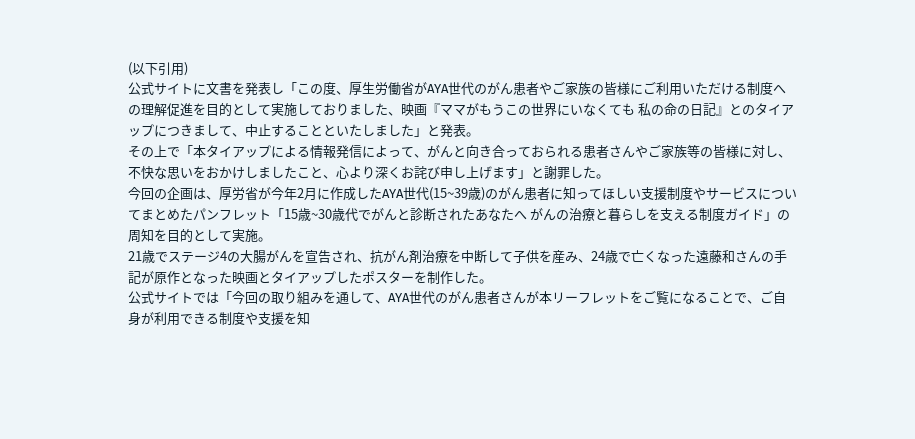(以下引用)
公式サイトに文書を発表し「この度、厚生労働省がAYA世代のがん患者やご家族の皆様にご利用いただける制度への理解促進を目的として実施しておりました、映画『ママがもうこの世界にいなくても 私の命の日記』とのタイアップにつきまして、中止することといたしました」と発表。
その上で「本タイアップによる情報発信によって、がんと向き合っておられる患者さんやご家族等の皆様に対し、不快な思いをおかけしましたこと、心より深くお詫び申し上げます」と謝罪した。
今回の企画は、厚労省が今年2月に作成したAYA世代(15~39歳)のがん患者に知ってほしい支援制度やサービスについてまとめたパンフレット「15歳~30歳代でがんと診断されたあなたへ がんの治療と暮らしを支える制度ガイド」の周知を目的として実施。
21歳でステージ4の大腸がんを宣告され、抗がん剤治療を中断して子供を産み、24歳で亡くなった遠藤和さんの手記が原作となった映画とタイアップしたポスターを制作した。
公式サイトでは「今回の取り組みを通して、AYA世代のがん患者さんが本リーフレットをご覧になることで、ご自身が利用できる制度や支援を知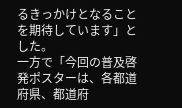るきっかけとなることを期待しています」とした。
一方で「今回の普及啓発ポスターは、各都道府県、都道府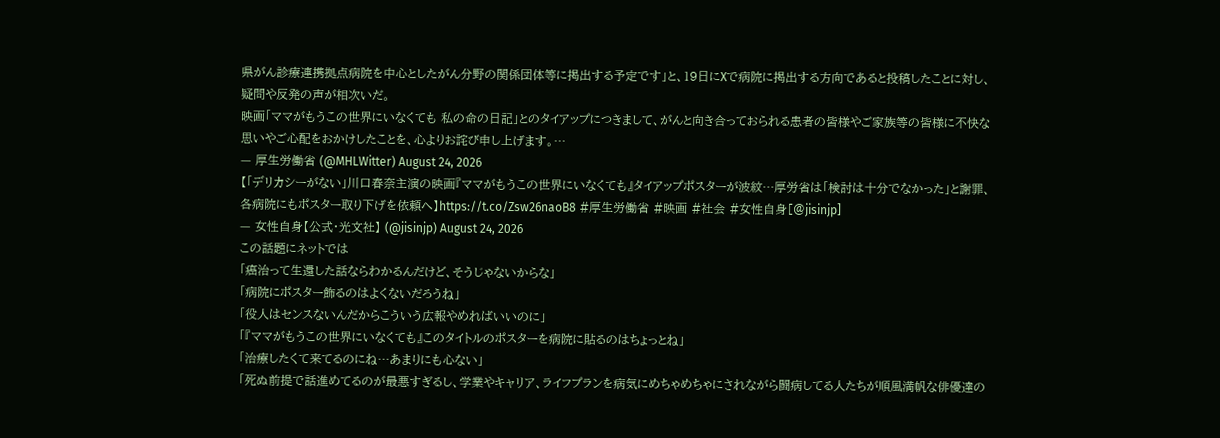県がん診療連携拠点病院を中心としたがん分野の関係団体等に掲出する予定です」と、19日にXで病院に掲出する方向であると投稿したことに対し、疑問や反発の声が相次いだ。
映画「ママがもうこの世界にいなくても 私の命の日記」とのタイアップにつきまして、がんと向き合っておられる患者の皆様やご家族等の皆様に不快な思いやご心配をおかけしたことを、心よりお詫び申し上げます。…
— 厚生労働省 (@MHLWitter) August 24, 2026
【「デリカシーがない」川口春奈主演の映画『ママがもうこの世界にいなくても』タイアップポスターが波紋…厚労省は「検討は十分でなかった」と謝罪、各病院にもポスター取り下げを依頼へ】https://t.co/Zsw26naoB8 #厚生労働省 #映画 #社会 #女性自身[@jisinjp]
— 女性自身【公式・光文社】 (@jisinjp) August 24, 2026
この話題にネットでは
「癌治って生還した話ならわかるんだけど、そうじゃないからな」
「病院にポスター飾るのはよくないだろうね」
「役人はセンスないんだからこういう広報やめればいいのに」
「『ママがもうこの世界にいなくても』このタイトルのポスターを病院に貼るのはちょっとね」
「治療したくて来てるのにね…あまりにも心ない」
「死ぬ前提で話進めてるのが最悪すぎるし、学業やキャリア、ライフプランを病気にめちゃめちゃにされながら闘病してる人たちが順風満帆な俳優達の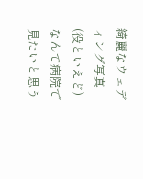綺麗なウェディング写真(役といえど)なんて病院で見たいと思う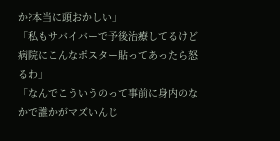か?本当に頭おかしい」
「私もサバイバーで予後治療してるけど病院にこんなポスター貼ってあったら怒るわ」
「なんでこういうのって事前に身内のなかで誰かがマズいんじ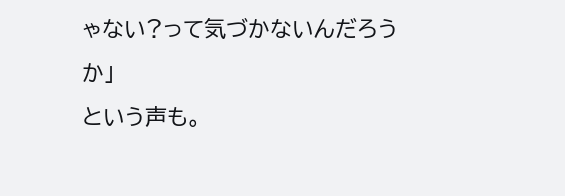ゃない?って気づかないんだろうか」
という声も。